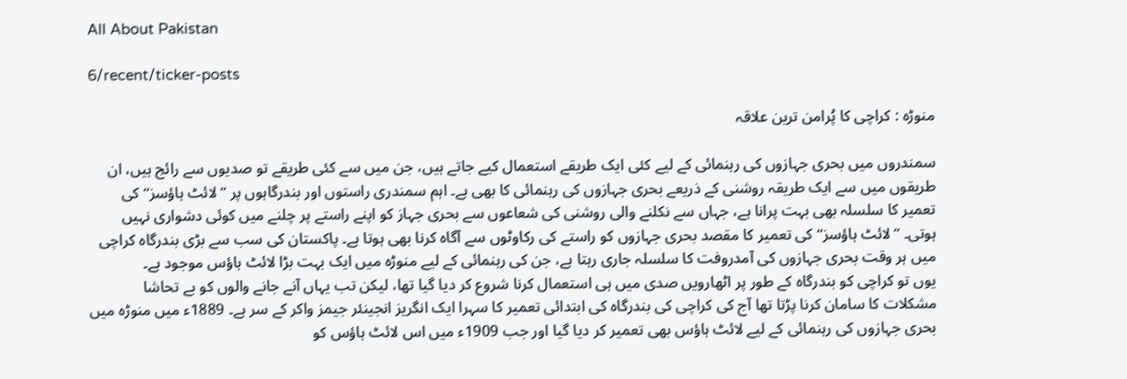All About Pakistan

6/recent/ticker-posts

منوڑہ : کراچی کا پُرامن ترین علاقہ

سمندروں میں بحری جہازوں کی رہنمائی کے لیے کئی ایک طریقے استعمال کیے جاتے ہیں، جن میں سے کئی طریقے تو صدیوں سے رائج ہیں، ان طریقوں میں سے ایک طریقہ روشنی کے ذریعے بحری جہازوں کی رہنمائی کا بھی ہے۔ اہم سمندری راستوں اور بندرگاہوں پر ’’لائٹ ہاؤسز‘‘ کی تعمیر کا سلسلہ بھی بہت پرانا ہے، جہاں سے نکلنے والی روشنی کی شعاعوں سے بحری جہاز کو اپنے راستے پر چلنے میں کوئی دشواری نہیں ہوتی۔ ’’لائٹ ہاؤسز‘‘ کی تعمیر کا مقصد بحری جہازوں کو راستے کی رکاوٹوں سے آگاہ کرنا بھی ہوتا ہے۔ پاکستان کی سب سے بڑی بندرگاہ کراچی میں ہر وقت بحری جہازوں کی آمدروفت کا سلسلہ جاری رہتا ہے، جن کی رہنمائی کے لیے منوڑہ میں ایک بہت بڑا لائٹ ہاؤس موجود ہے۔
یوں تو کراچی کو بندرگاہ کے طور پر اٹھارویں صدی میں ہی استعمال کرنا شروع کر دیا گیا تھا، لیکن تب یہاں آنے جانے والوں کو بے تحاشا مشکلات کا سامان کرنا پڑتا تھا آج کی کراچی کی بندرگاہ کی ابتدائی تعمیر کا سہرا ایک انگریز انجینئر جیمز واکر کے سر ہے۔ 1889ء میں منوڑہ میں بحری جہازوں کی رہنمائی کے لیے لائٹ ہاؤس بھی تعمیر کر دیا گیا اور جب 1909ء میں اس لائٹ ہاؤس کو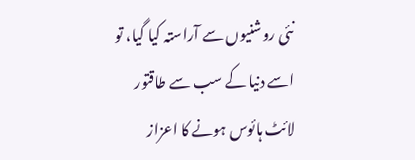نئی روشنیوں سے آراستہ کیا گیا، تو اسے دنیا کے سب سے طاقتور لائٹ ہائوس ہونے کا اعزاز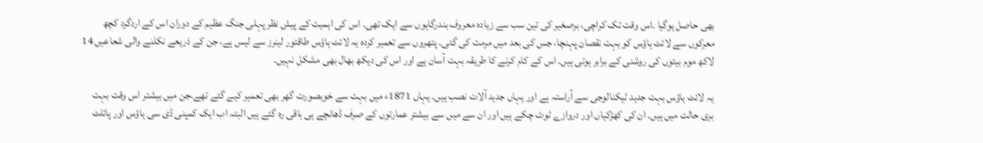بھی حاصل ہوگیا ۔اس وقت تک کراچی، برصغیر کی تین سب سے زیادہ معروف بندرگاہوں سے ایک تھی۔ اس کی اہمیت کے پیش نظر پہلی جنگ عظیم کے دوران اس کے اردگرد کچھ معرکوں سے لائٹ ہاؤس کو بہت نقصان پہنچا، جس کی بعد میں مرمت کی گئی۔ پتھروں سے تعمیر کردہ یہ لائٹ ہاؤس طاقتور لینرز سے لیس ہے، جن کے ذریعے نکلنے والی شعاعیں 14 لاکھ موم بیتوں کی روشنی کے برابر ہوتی ہیں۔ اس کے کام کرنے کا طریقہ بہت آسان ہے اور اس کی دیکھ بھال بھی مشکل نہیں۔

یہ لائٹ ہاؤس بہت جدید ٹیکنالوجی سے آراستہ ہے اور یہاں جدید آلات نصب ہیں۔ یہاں 1871ء میں بہت سے خوبصورت گھر بھی تعمیر کیے گئے تھے،جن میں بیشتر اس وقت بہت بری حالت میں ہیں۔ ان کی کھڑکیاں اور دروازے ٹوٹ چکے ہیں اور ان سے میں سے بیشتر عمارتوں کے صرف ڈھانچے ہی باقی رہ گئے ہیں البتہ اب ایک کمپنی ڈی سی ہاؤس اور پائلٹ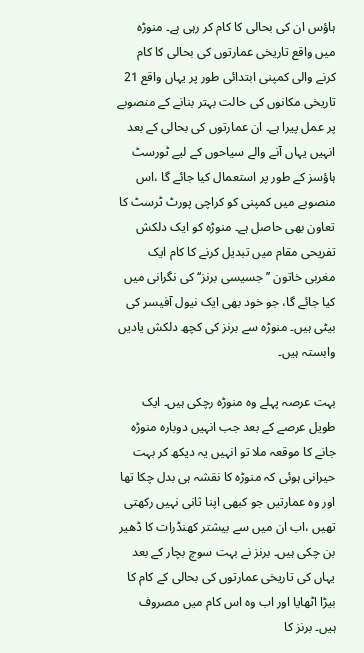ہاؤس ان کی بحالی کا کام کر رہی ہے۔ منوڑہ میں واقع تاریخی عمارتوں کی بحالی کا کام کرنے والی کمپنی ابتدائی طور پر یہاں واقع 21 تاریخی مکانوں کی حالت بہتر بنانے کے منصوبے پر عمل پیرا ہے۔ ان عمارتوں کی بحالی کے بعد انہیں یہاں آنے والے سیاحوں کے لیے ٹورسٹ ہاؤسز کے طور پر استعمال کیا جائے گا ،اس منصوبے میں کمپنی کو کراچی پورٹ ٹرسٹ کا تعاون بھی حاصل ہے۔ منوڑہ کو ایک دلکش تفریحی مقام میں تبدیل کرنے کا کام ایک مغربی خاتون ’’جسیسی برنز‘‘ کی نگرانی میں کیا جائے گا، جو خود بھی ایک نیول آفیسر کی بیٹی ہیں۔ منوڑہ سے برنز کی کچھ دلکش یادیں وابستہ ہیں۔

بہت عرصہ پہلے وہ منوڑہ رچکی ہیں۔ ایک طویل عرصے کے بعد جب انہیں دوبارہ منوڑہ جانے کا موقعہ ملا تو انہیں یہ دیکھ کر بہت حیرانی ہوئی کہ منوڑہ کا نقشہ ہی بدل چکا تھا اور وہ عمارتیں جو کبھی اپنا ثانی نہیں رکھتی تھیں ،اب ان میں سے بیشتر کھنڈرات کا ڈھیر بن چکی ہیں۔ برنز نے بہت سوچ بچار کے بعد یہاں کی تاریخی عمارتوں کی بحالی کے کام کا بیڑا اٹھایا اور اب وہ اس کام میں مصروف ہیں۔ برنز کا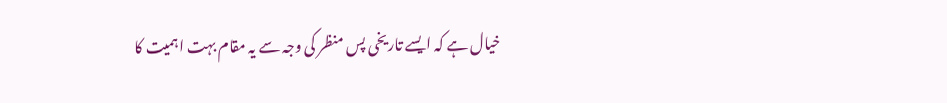خیال ہے کہ ایسے تاریخی پس منظر کی وجہ سے یہ مقام بہت اہمیت کا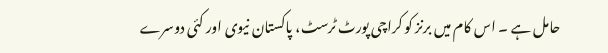حامل ہے ۔ اس کام میں برنز کو کراچی پورٹ ٹرسٹ، پاکستان نیوی اور کئی دوسرے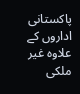پاکستانی اداروں کے علاوہ غیر ملکی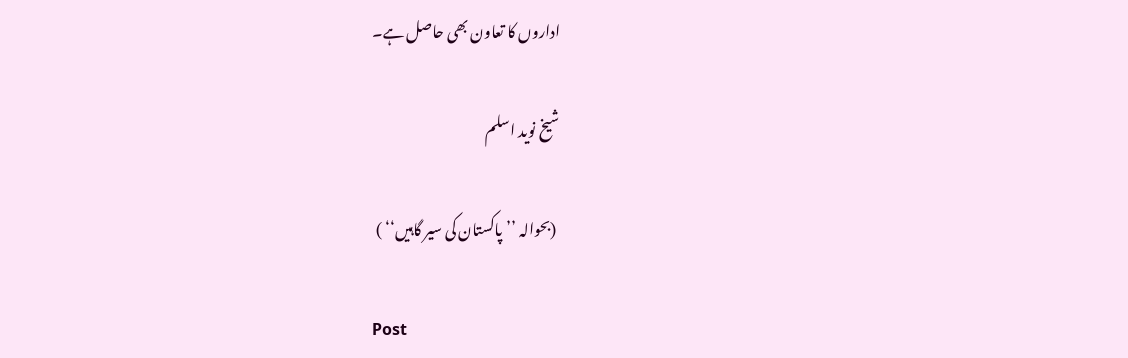اداروں کا تعاون بھی حاصل ہے۔

شیخ نوید اسلم

 (بحوالہ ’’پاکستان کی سیر گاہیں‘‘ )

Post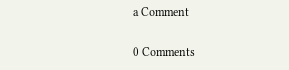a Comment

0 Comments